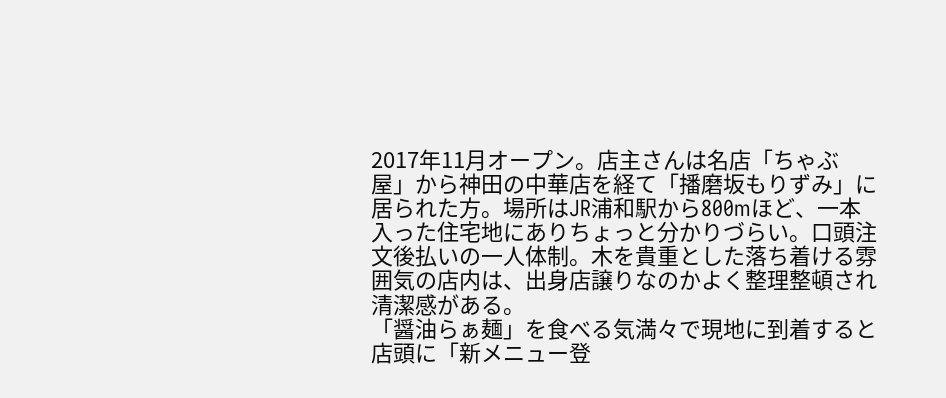2017年11月オープン。店主さんは名店「ちゃぶ屋」から神田の中華店を経て「播磨坂もりずみ」に居られた方。場所はJR浦和駅から800mほど、一本入った住宅地にありちょっと分かりづらい。口頭注文後払いの一人体制。木を貴重とした落ち着ける雰囲気の店内は、出身店譲りなのかよく整理整頓され清潔感がある。
「醤油らぁ麺」を食べる気満々で現地に到着すると店頭に「新メニュー登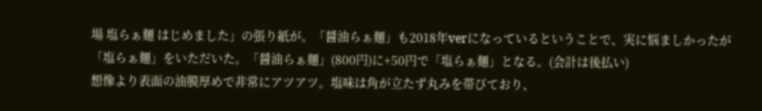場 塩らぁ麺 はじめました」の張り紙が。「醤油らぁ麺」も2018年verになっているということで、実に悩ましかったが「塩らぁ麺」をいただいた。「醤油らぁ麺」(800円)に+50円で「塩らぁ麺」となる。(会計は後払い)
想像より表面の油膜厚めで非常にアツアツ。塩味は角が立たず丸みを帯びており、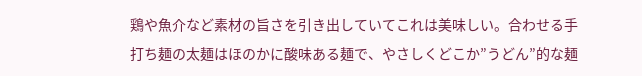鶏や魚介など素材の旨さを引き出していてこれは美味しい。合わせる手打ち麺の太麺はほのかに酸味ある麺で、やさしくどこか”うどん”的な麺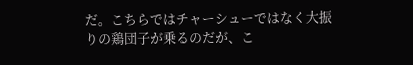だ。こちらではチャーシューではなく大振りの鶏団子が乗るのだが、こ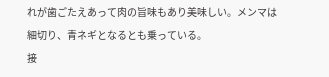れが歯ごたえあって肉の旨味もあり美味しい。メンマは細切り、青ネギとなるとも乗っている。
接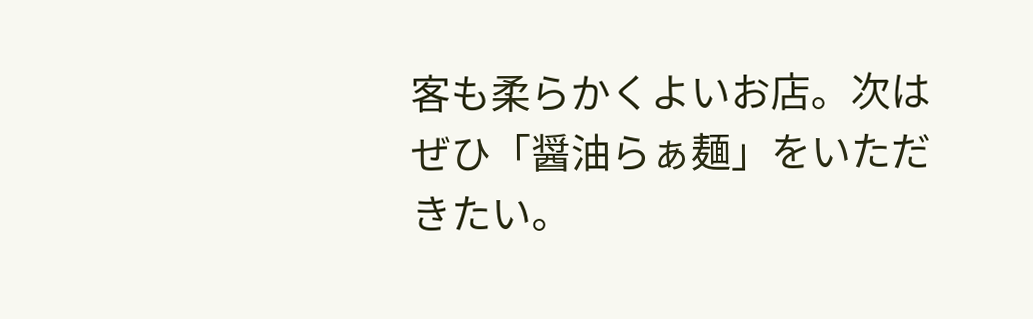客も柔らかくよいお店。次はぜひ「醤油らぁ麺」をいただきたい。